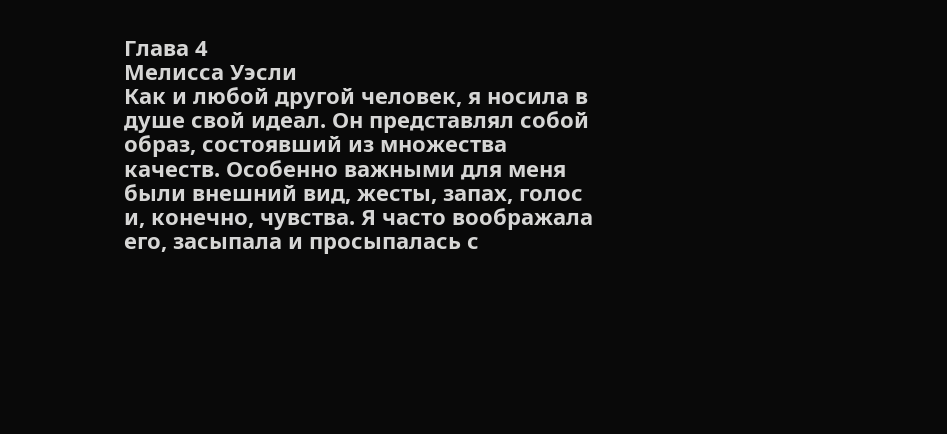Глава 4
Мелисса Уэсли
Как и любой другой человек, я носила в душе свой идеал. Он представлял собой образ, состоявший из множества качеств. Особенно важными для меня были внешний вид, жесты, запах, голос и, конечно, чувства. Я часто воображала его, засыпала и просыпалась с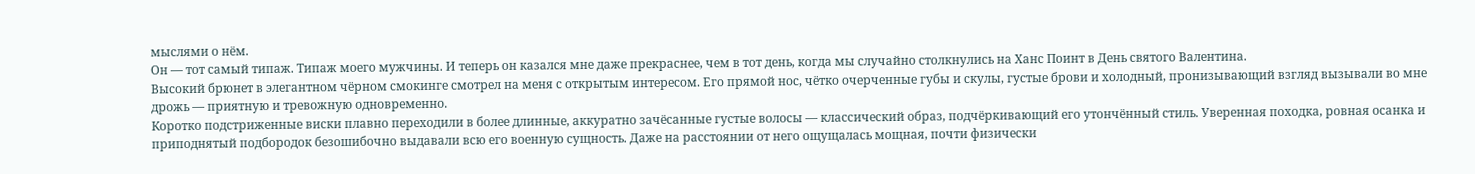мыслями о нём.
Он — тот самый типаж. Типаж моего мужчины. И теперь он казался мне даже прекраснее, чем в тот день, когда мы случайно столкнулись на Ханс Поинт в День святого Валентина.
Высокий брюнет в элегантном чёрном смокинге смотрел на меня с открытым интересом. Его прямой нос, чётко очерченные губы и скулы, густые брови и холодный, пронизывающий взгляд вызывали во мне дрожь — приятную и тревожную одновременно.
Коротко подстриженные виски плавно переходили в более длинные, аккуратно зачёсанные густые волосы — классический образ, подчёркивающий его утончённый стиль. Уверенная походка, ровная осанка и приподнятый подбородок безошибочно выдавали всю его военную сущность. Даже на расстоянии от него ощущалась мощная, почти физически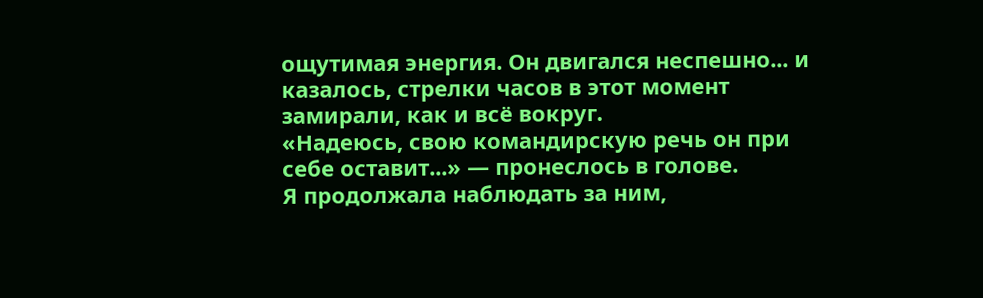ощутимая энергия. Он двигался неспешно... и казалось, стрелки часов в этот момент замирали, как и всё вокруг.
«Надеюсь, свою командирскую речь он при себе оставит...» — пронеслось в голове.
Я продолжала наблюдать за ним,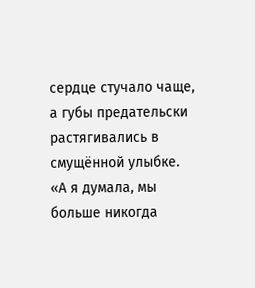сердце стучало чаще, а губы предательски растягивались в смущённой улыбке.
«А я думала, мы больше никогда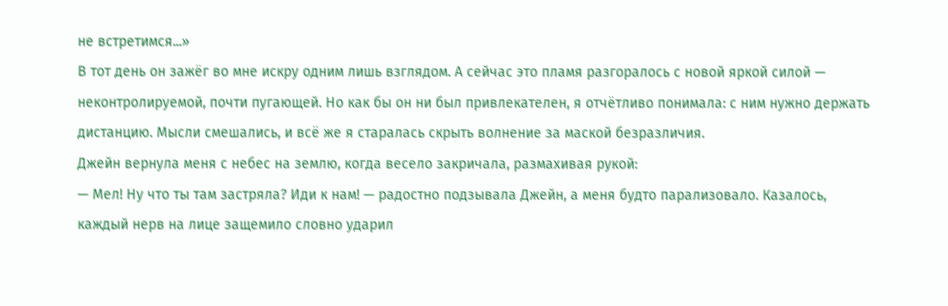не встретимся...»
В тот день он зажёг во мне искру одним лишь взглядом. А сейчас это пламя разгоралось с новой яркой силой — неконтролируемой, почти пугающей. Но как бы он ни был привлекателен, я отчётливо понимала: с ним нужно держать дистанцию. Мысли смешались, и всё же я старалась скрыть волнение за маской безразличия.
Джейн вернула меня с небес на землю, когда весело закричала, размахивая рукой:
— Мел! Ну что ты там застряла? Иди к нам! — радостно подзывала Джейн, а меня будто парализовало. Казалось, каждый нерв на лице защемило словно ударил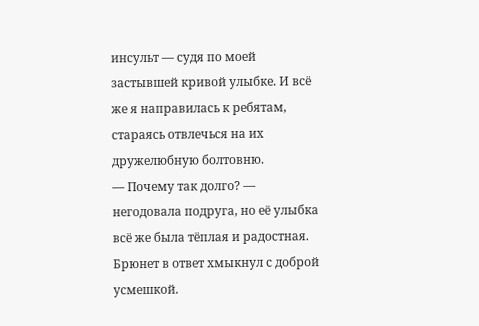инсульт — судя по моей застывшей кривой улыбке. И всё же я направилась к ребятам, стараясь отвлечься на их дружелюбную болтовню.
— Почему так долго? — негодовала подруга, но её улыбка всё же была тёплая и радостная. Брюнет в ответ хмыкнул с доброй усмешкой.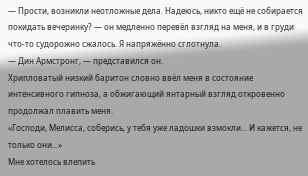— Прости, возникли неотложные дела. Надеюсь, никто ещё не собирается покидать вечеринку? — он медленно перевёл взгляд на меня, и в груди что-то судорожно сжалось. Я напряжённо сглотнула.
— Дин Армстронг, — представился он.
Хрипловатый низкий баритон словно ввёл меня в состояние интенсивного гипноза, а обжигающий янтарный взгляд откровенно продолжал плавить меня.
«Господи, Мелисса, соберись, у тебя уже ладошки взмокли... И кажется, не только они...»
Мне хотелось влепить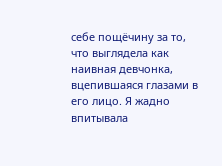себе пощёчину за то, что выглядела как наивная девчонка, вцепившаяся глазами в его лицо. Я жадно впитывала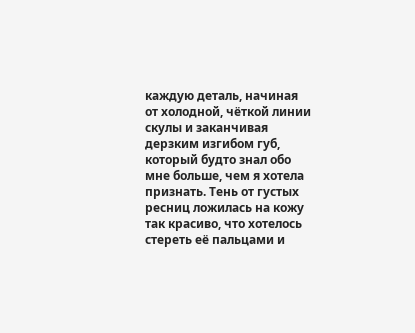каждую деталь, начиная от холодной, чёткой линии скулы и заканчивая дерзким изгибом губ, который будто знал обо мне больше, чем я хотела признать. Тень от густых ресниц ложилась на кожу так красиво, что хотелось стереть её пальцами и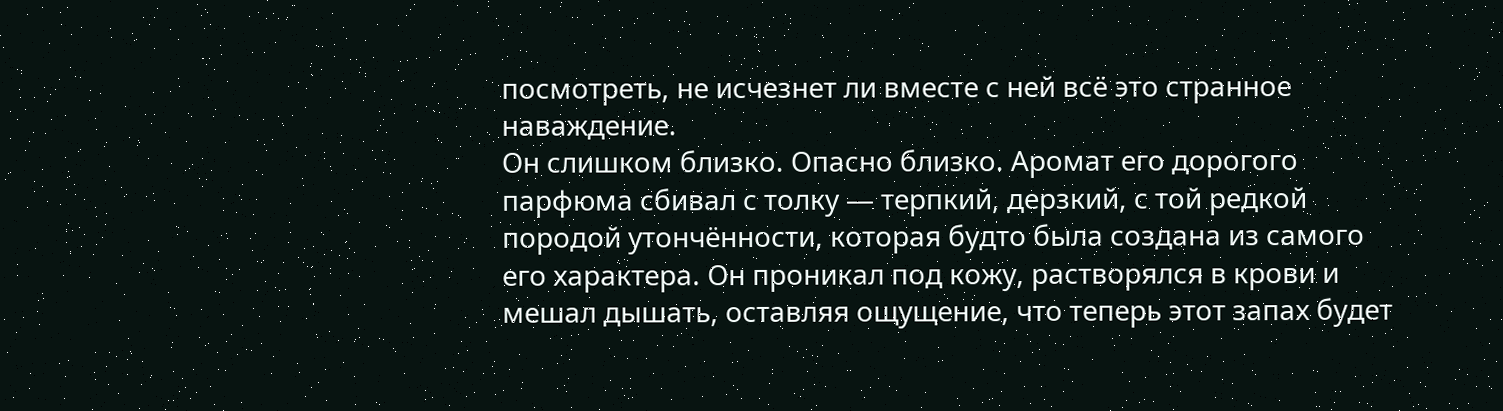посмотреть, не исчезнет ли вместе с ней всё это странное наваждение.
Он слишком близко. Опасно близко. Аромат его дорогого парфюма сбивал с толку — терпкий, дерзкий, с той редкой породой утончённости, которая будто была создана из самого его характера. Он проникал под кожу, растворялся в крови и мешал дышать, оставляя ощущение, что теперь этот запах будет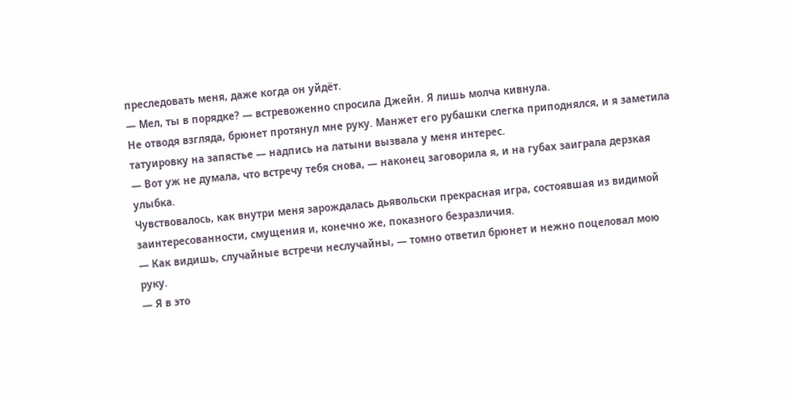преследовать меня, даже когда он уйдёт.
— Мел, ты в порядке? — встревоженно спросила Джейн. Я лишь молча кивнула.
Не отводя взгляда, брюнет протянул мне руку. Манжет его рубашки слегка приподнялся, и я заметила татуировку на запястье — надпись на латыни вызвала у меня интерес.
— Вот уж не думала, что встречу тебя снова, — наконец заговорила я, и на губах заиграла дерзкая улыбка.
Чувствовалось, как внутри меня зарождалась дьявольски прекрасная игра, состоявшая из видимой заинтересованности, смущения и, конечно же, показного безразличия.
— Как видишь, случайные встречи неслучайны, — томно ответил брюнет и нежно поцеловал мою руку.
— Я в это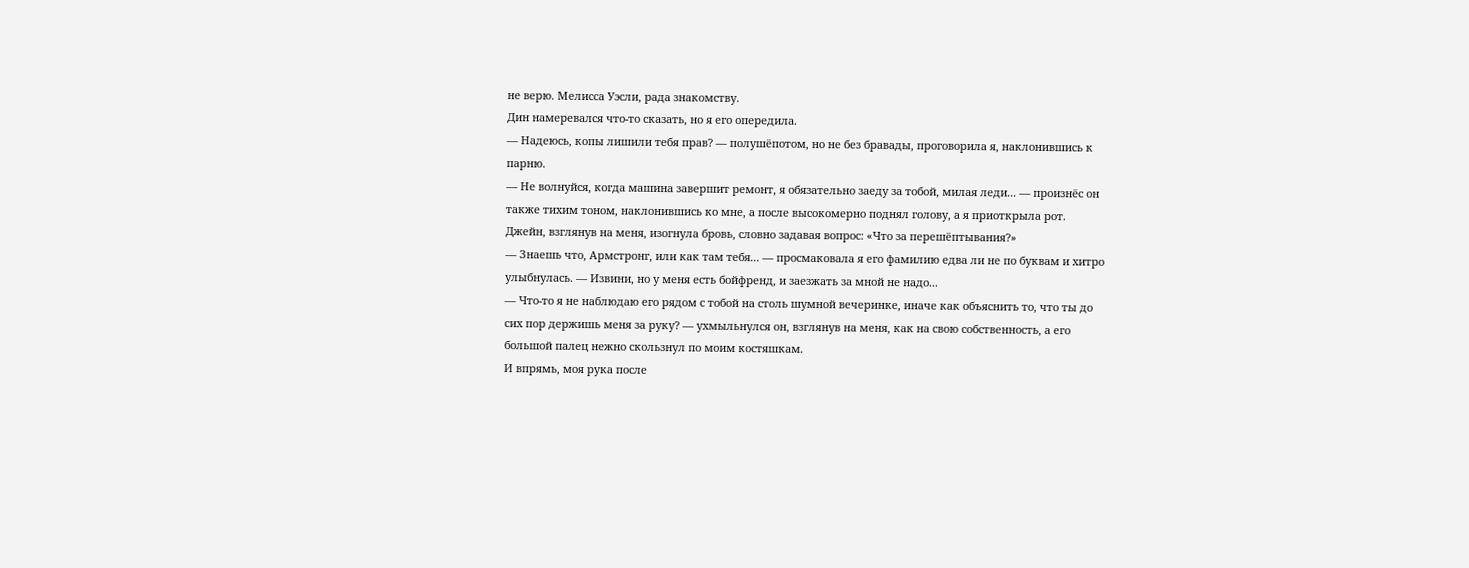не верю. Мелисса Уэсли, рада знакомству.
Дин намеревался что-то сказать, но я его опередила.
— Надеюсь, копы лишили тебя прав? — полушёпотом, но не без бравады, проговорила я, наклонившись к парню.
— Не волнуйся, когда машина завершит ремонт, я обязательно заеду за тобой, милая леди... — произнёс он также тихим тоном, наклонившись ко мне, а после высокомерно поднял голову, а я приоткрыла рот.
Джейн, взглянув на меня, изогнула бровь, словно задавая вопрос: «Что за перешёптывания?»
— Знаешь что, Армстронг, или как там тебя... — просмаковала я его фамилию едва ли не по буквам и хитро улыбнулась. — Извини, но у меня есть бойфренд, и заезжать за мной не надо...
— Что-то я не наблюдаю его рядом с тобой на столь шумной вечеринке, иначе как объяснить то, что ты до сих пор держишь меня за руку? — ухмыльнулся он, взглянув на меня, как на свою собственность, а его большой палец нежно скользнул по моим костяшкам.
И впрямь, моя рука после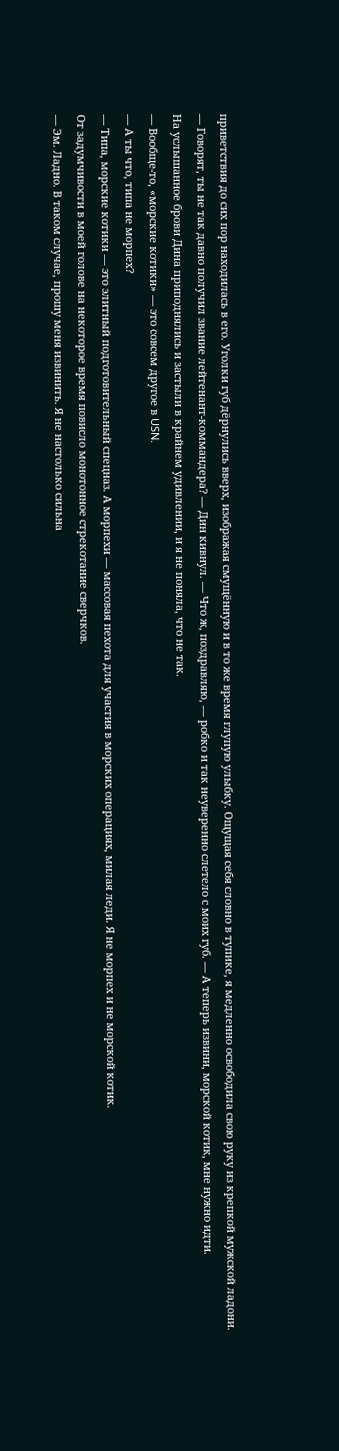приветствия до сих пор находилась в его. Уголки губ дёрнулись вверх, изображая смущённую и в то же время глупую улыбку. Ощущая себя словно в тупике, я медленно освободила свою руку из крепкой мужской ладони.
— Говорят, ты не так давно получил звание лейтенант-коммандера? — Дин кивнул. — Что ж, поздравляю, — робко и так неуверенно слетело с моих губ. — А теперь извини, морской котик, мне нужно идти.
На услышанное брови Дина приподнялись и застыли в крайнем удивлении, и я не поняла, что не так.
— Вообще-то, «морские котики» — это совсем другое в USN.
— А ты что, типа не морпех?
— Типа, морские котики — это элитный подготовительный спецназ. А морпехи — массовая пехота для участия в морских операциях, милая леди. Я не морпех и не морской котик.
От задумчивости в моей голове на некоторое время повисло монотонное стрекотание сверчков.
— Эм. Ладно. В таком случае, прошу меня извинить. Я не настолько сильна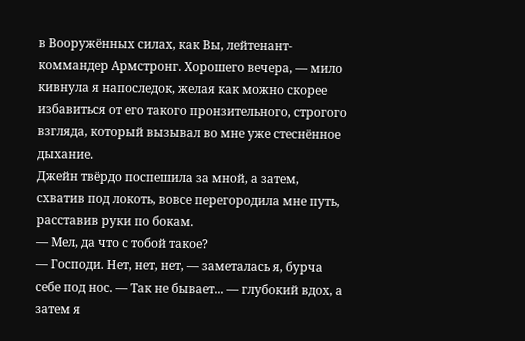в Вооружённых силах, как Вы, лейтенант-коммандер Армстронг. Хорошего вечера, — мило кивнула я напоследок, желая как можно скорее избавиться от его такого пронзительного, строгого взгляда, который вызывал во мне уже стеснённое дыхание.
Джейн твёрдо поспешила за мной, а затем, схватив под локоть, вовсе перегородила мне путь, расставив руки по бокам.
— Мел, да что с тобой такое?
— Господи. Нет, нет, нет, — заметалась я, бурча себе под нос. — Так не бывает... — глубокий вдох, а затем я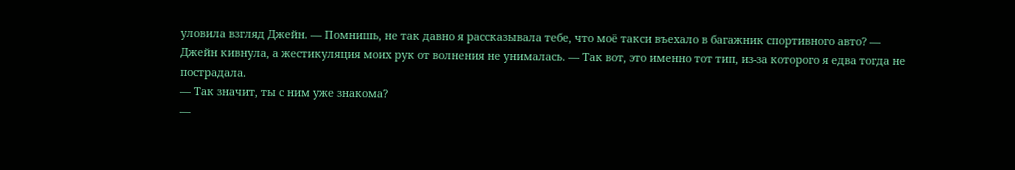уловила взгляд Джейн. — Помнишь, не так давно я рассказывала тебе, что моё такси въехало в багажник спортивного авто? — Джейн кивнула, а жестикуляция моих рук от волнения не унималась. — Так вот, это именно тот тип, из-за которого я едва тогда не пострадала.
— Так значит, ты с ним уже знакома?
—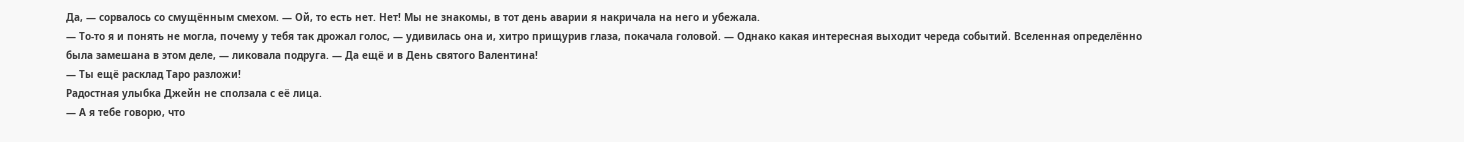Да, — сорвалось со смущённым смехом. — Ой, то есть нет. Нет! Мы не знакомы, в тот день аварии я накричала на него и убежала.
— То-то я и понять не могла, почему у тебя так дрожал голос, — удивилась она и, хитро прищурив глаза, покачала головой. — Однако какая интересная выходит череда событий. Вселенная определённо была замешана в этом деле, — ликовала подруга. — Да ещё и в День святого Валентина!
— Ты ещё расклад Таро разложи!
Радостная улыбка Джейн не сползала с её лица.
— А я тебе говорю, что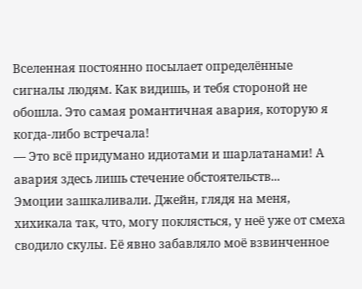Вселенная постоянно посылает определённые сигналы людям. Как видишь, и тебя стороной не обошла. Это самая романтичная авария, которую я когда-либо встречала!
— Это всё придумано идиотами и шарлатанами! А авария здесь лишь стечение обстоятельств...
Эмоции зашкаливали. Джейн, глядя на меня, хихикала так, что, могу поклясться, у неё уже от смеха сводило скулы. Её явно забавляло моё взвинченное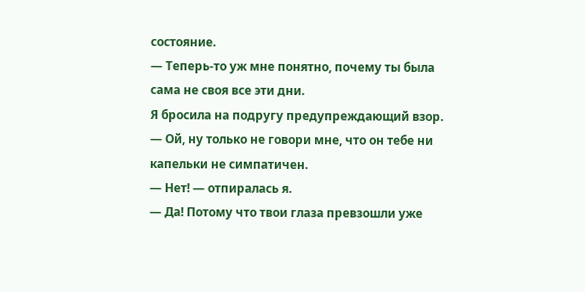состояние.
— Теперь-то уж мне понятно, почему ты была сама не своя все эти дни.
Я бросила на подругу предупреждающий взор.
— Ой, ну только не говори мне, что он тебе ни капельки не симпатичен.
— Нет! — отпиралась я.
— Да! Потому что твои глаза превзошли уже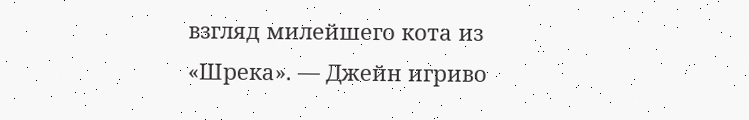взгляд милейшего кота из «Шрека». — Джейн игриво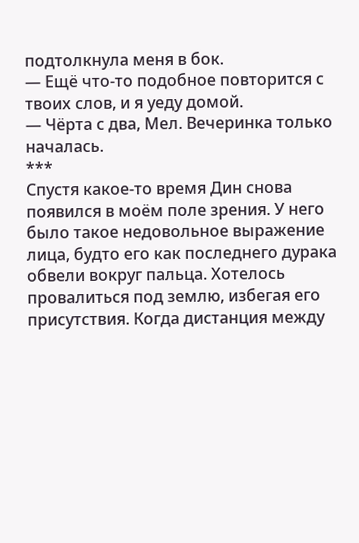подтолкнула меня в бок.
— Ещё что-то подобное повторится с твоих слов, и я уеду домой.
— Чёрта с два, Мел. Вечеринка только началась.
***
Спустя какое-то время Дин снова появился в моём поле зрения. У него было такое недовольное выражение лица, будто его как последнего дурака обвели вокруг пальца. Хотелось провалиться под землю, избегая его присутствия. Когда дистанция между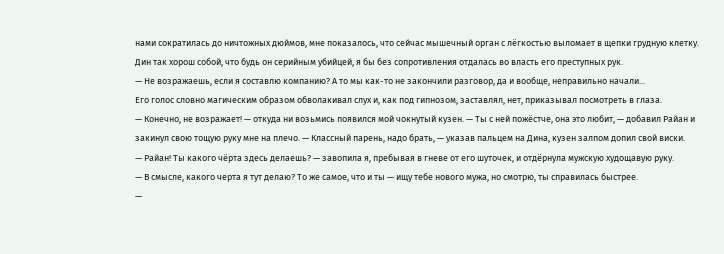нами сократилась до ничтожных дюймов, мне показалось, что сейчас мышечный орган с лёгкостью выломает в щепки грудную клетку. Дин так хорош собой, что будь он серийным убийцей, я бы без сопротивления отдалась во власть его преступных рук.
— Не возражаешь, если я составлю компанию? А то мы как-то не закончили разговор, да и вообще, неправильно начали...
Его голос словно магическим образом обволакивал слух и, как под гипнозом, заставлял, нет, приказывал посмотреть в глаза.
— Конечно, не возражает! — откуда ни возьмись появился мой чокнутый кузен. — Ты с ней пожёстче, она это любит, — добавил Райан и закинул свою тощую руку мне на плечо. — Классный парень, надо брать, — указав пальцем на Дина, кузен залпом допил свой виски.
— Райан! Ты какого чёрта здесь делаешь? — завопила я, пребывая в гневе от его шуточек, и отдёрнула мужскую худощавую руку.
— В смысле, какого черта я тут делаю? То же самое, что и ты — ищу тебе нового мужа, но смотрю, ты справилась быстрее.
—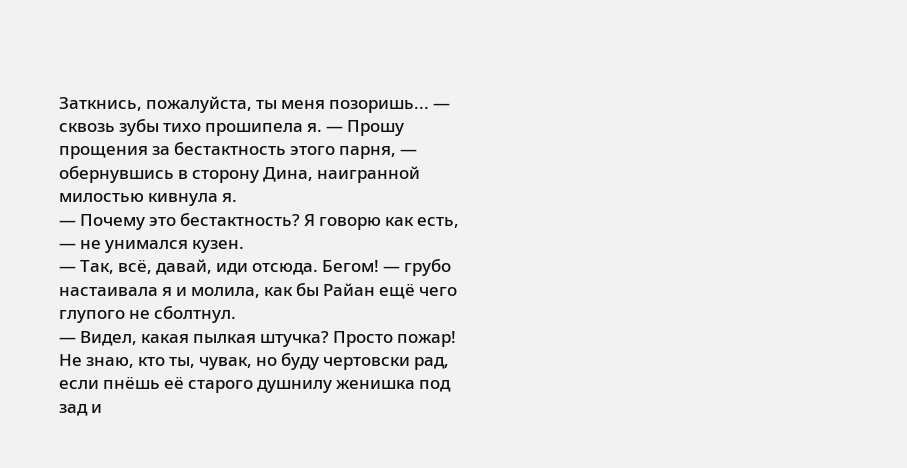Заткнись, пожалуйста, ты меня позоришь... — сквозь зубы тихо прошипела я. — Прошу прощения за бестактность этого парня, — обернувшись в сторону Дина, наигранной милостью кивнула я.
— Почему это бестактность? Я говорю как есть, — не унимался кузен.
— Так, всё, давай, иди отсюда. Бегом! — грубо настаивала я и молила, как бы Райан ещё чего глупого не сболтнул.
— Видел, какая пылкая штучка? Просто пожар! Не знаю, кто ты, чувак, но буду чертовски рад, если пнёшь её старого душнилу женишка под зад и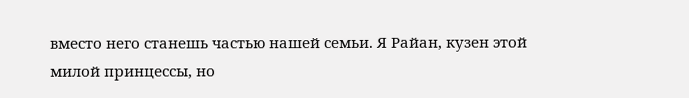вместо него станешь частью нашей семьи. Я Райан, кузен этой милой принцессы, но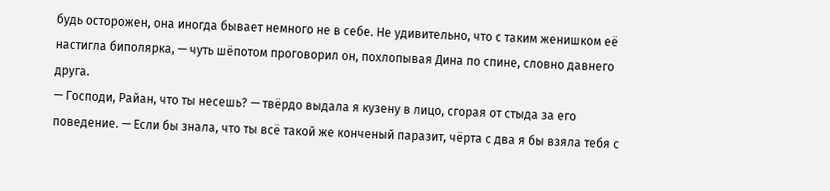будь осторожен, она иногда бывает немного не в себе. Не удивительно, что с таким женишком её настигла биполярка, — чуть шёпотом проговорил он, похлопывая Дина по спине, словно давнего друга.
— Господи, Райан, что ты несешь? — твёрдо выдала я кузену в лицо, сгорая от стыда за его поведение. — Если бы знала, что ты всё такой же конченый паразит, чёрта с два я бы взяла тебя с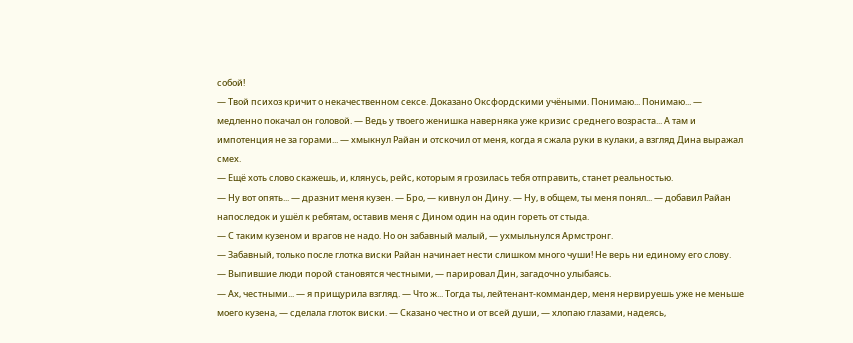собой!
— Твой психоз кричит о некачественном сексе. Доказано Оксфордскими учёными. Понимаю... Понимаю... — медленно покачал он головой. — Ведь у твоего женишка наверняка уже кризис среднего возраста... А там и импотенция не за горами... — хмыкнул Райан и отскочил от меня, когда я сжала руки в кулаки, а взгляд Дина выражал смех.
— Ещё хоть слово скажешь, и, клянусь, рейс, которым я грозилась тебя отправить, станет реальностью.
— Ну вот опять... — дразнит меня кузен. — Бро, — кивнул он Дину. — Ну, в общем, ты меня понял... — добавил Райан напоследок и ушёл к ребятам, оставив меня с Дином один на один гореть от стыда.
— С таким кузеном и врагов не надо. Но он забавный малый, — ухмыльнулся Армстронг.
— Забавный, только после глотка виски Райан начинает нести слишком много чуши! Не верь ни единому его слову.
— Выпившие люди порой становятся честными, — парировал Дин, загадочно улыбаясь.
— Ах, честными... — я прищурила взгляд. — Что ж... Тогда ты, лейтенант-коммандер, меня нервируешь уже не меньше моего кузена, — сделала глоток виски. — Сказано честно и от всей души, — хлопаю глазами, надеясь,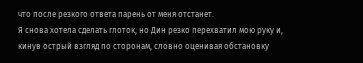что после резкого ответа парень от меня отстанет.
Я снова хотела сделать глоток, но Дин резко перехватил мою руку и, кинув острый взгляд по сторонам, словно оценивая обстановку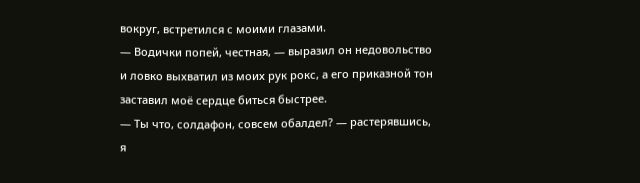вокруг, встретился с моими глазами.
— Водички попей, честная, — выразил он недовольство и ловко выхватил из моих рук рокс, а его приказной тон заставил моё сердце биться быстрее.
— Ты что, солдафон, совсем обалдел? — растерявшись, я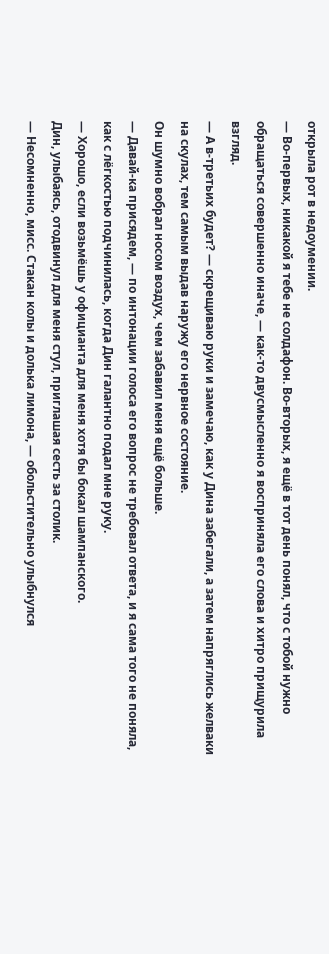открыла рот в недоумении.
— Во-первых, никакой я тебе не солдафон. Во-вторых, я ещё в тот день понял, что с тобой нужно обращаться совершенно иначе, — как-то двусмысленно я восприняла его слова и хитро прищурила взгляд.
— А в-третьих будет? — скрещиваю руки и замечаю, как у Дина забегали, а затем напряглись желваки на скулах, тем самым выдав наружу его нервное состояние.
Он шумно вобрал носом воздух, чем забавил меня ещё больше.
— Давай-ка присядем, — по интонации голоса его вопрос не требовал ответа, и я сама того не поняла, как с лёгкостью подчинилась, когда Дин галантно подал мне руку.
— Хорошо, если возьмёшь у официанта для меня хотя бы бокал шампанского.
Дин, улыбаясь, отодвинул для меня стул, приглашая сесть за столик.
— Несомненно, мисс. Стакан колы и долька лимона, — обольстительно улыбнулся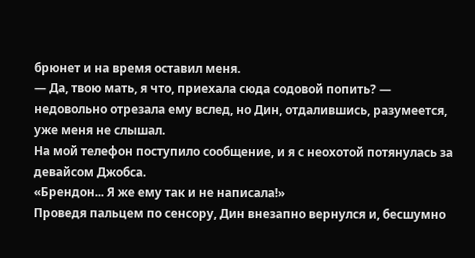брюнет и на время оставил меня.
— Да, твою мать, я что, приехала сюда содовой попить? — недовольно отрезала ему вслед, но Дин, отдалившись, разумеется, уже меня не слышал.
На мой телефон поступило сообщение, и я с неохотой потянулась за девайсом Джобса.
«Брендон... Я же ему так и не написала!»
Проведя пальцем по сенсору, Дин внезапно вернулся и, бесшумно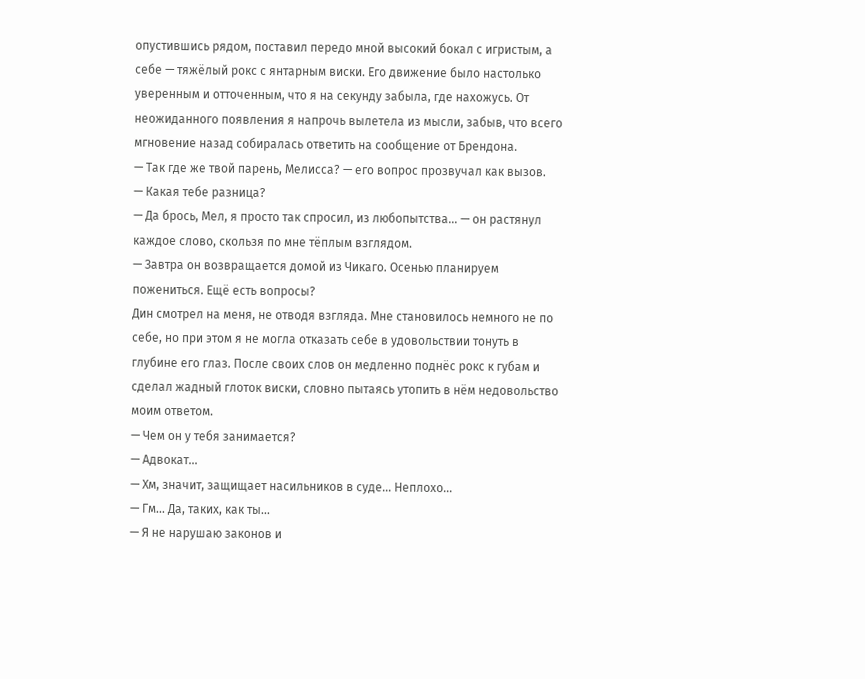опустившись рядом, поставил передо мной высокий бокал с игристым, а себе — тяжёлый рокс с янтарным виски. Его движение было настолько уверенным и отточенным, что я на секунду забыла, где нахожусь. От неожиданного появления я напрочь вылетела из мысли, забыв, что всего мгновение назад собиралась ответить на сообщение от Брендона.
— Так где же твой парень, Мелисса? — его вопрос прозвучал как вызов.
— Какая тебе разница?
— Да брось, Мел, я просто так спросил, из любопытства... — он растянул каждое слово, скользя по мне тёплым взглядом.
— Завтра он возвращается домой из Чикаго. Осенью планируем пожениться. Ещё есть вопросы?
Дин смотрел на меня, не отводя взгляда. Мне становилось немного не по себе, но при этом я не могла отказать себе в удовольствии тонуть в глубине его глаз. После своих слов он медленно поднёс рокс к губам и сделал жадный глоток виски, словно пытаясь утопить в нём недовольство моим ответом.
— Чем он у тебя занимается?
— Адвокат...
— Хм, значит, защищает насильников в суде... Неплохо...
— Гм... Да, таких, как ты...
— Я не нарушаю законов и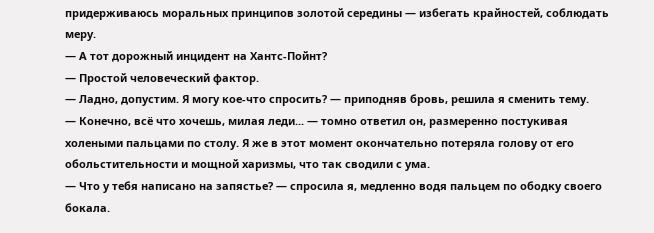придерживаюсь моральных принципов золотой середины — избегать крайностей, соблюдать меру.
— А тот дорожный инцидент на Хантс-Пойнт?
— Простой человеческий фактор.
— Ладно, допустим. Я могу кое-что спросить? — приподняв бровь, решила я сменить тему.
— Конечно, всё что хочешь, милая леди... — томно ответил он, размеренно постукивая холеными пальцами по столу. Я же в этот момент окончательно потеряла голову от его обольстительности и мощной харизмы, что так сводили с ума.
— Что у тебя написано на запястье? — спросила я, медленно водя пальцем по ободку своего бокала.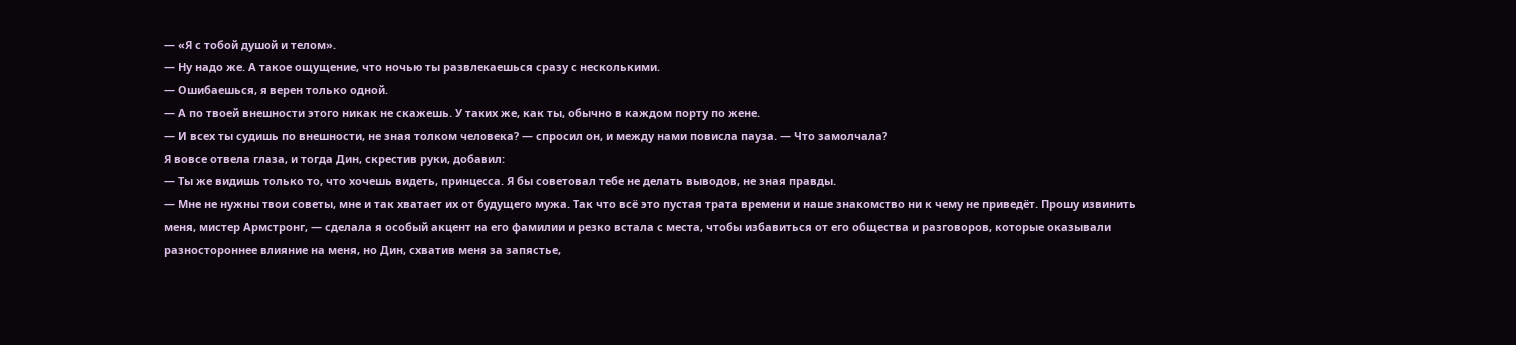— «Я с тобой душой и телом».
— Ну надо же. А такое ощущение, что ночью ты развлекаешься сразу с несколькими.
— Ошибаешься, я верен только одной.
— А по твоей внешности этого никак не скажешь. У таких же, как ты, обычно в каждом порту по жене.
— И всех ты судишь по внешности, не зная толком человека? — спросил он, и между нами повисла пауза. — Что замолчала?
Я вовсе отвела глаза, и тогда Дин, скрестив руки, добавил:
— Ты же видишь только то, что хочешь видеть, принцесса. Я бы советовал тебе не делать выводов, не зная правды.
— Мне не нужны твои советы, мне и так хватает их от будущего мужа. Так что всё это пустая трата времени и наше знакомство ни к чему не приведёт. Прошу извинить меня, мистер Армстронг, — сделала я особый акцент на его фамилии и резко встала с места, чтобы избавиться от его общества и разговоров, которые оказывали разностороннее влияние на меня, но Дин, схватив меня за запястье,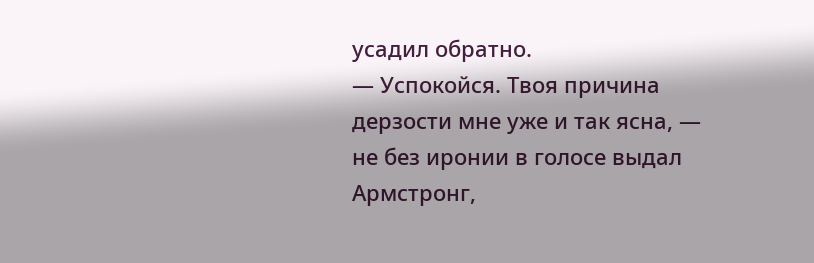усадил обратно.
— Успокойся. Твоя причина дерзости мне уже и так ясна, — не без иронии в голосе выдал Армстронг,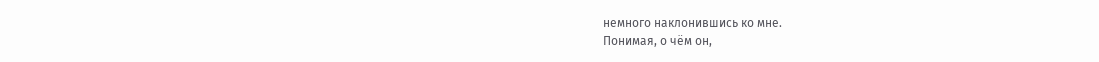немного наклонившись ко мне.
Понимая, о чём он,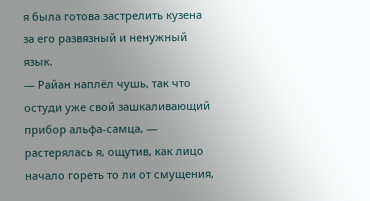я была готова застрелить кузена за его развязный и ненужный язык.
— Райан наплёл чушь, так что остуди уже свой зашкаливающий прибор альфа-самца, — растерялась я, ощутив, как лицо начало гореть то ли от смущения,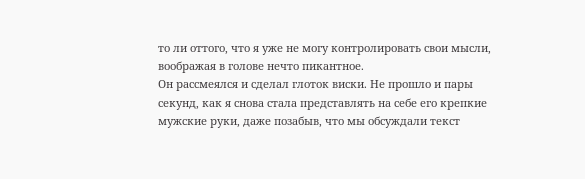то ли оттого, что я уже не могу контролировать свои мысли, воображая в голове нечто пикантное.
Он рассмеялся и сделал глоток виски. Не прошло и пары секунд, как я снова стала представлять на себе его крепкие мужские руки, даже позабыв, что мы обсуждали текст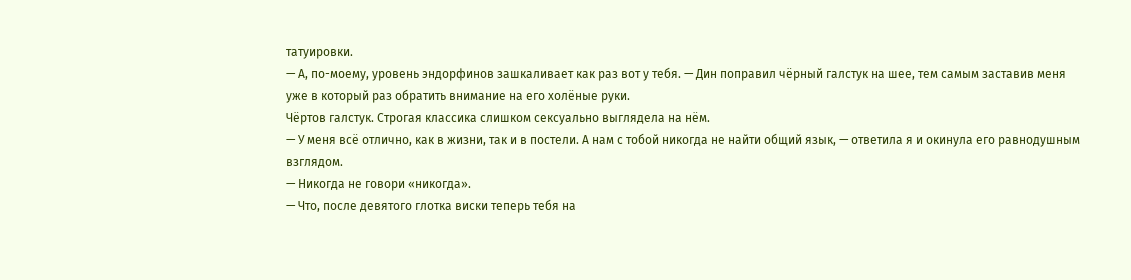татуировки.
— А, по-моему, уровень эндорфинов зашкаливает как раз вот у тебя. — Дин поправил чёрный галстук на шее, тем самым заставив меня уже в который раз обратить внимание на его холёные руки.
Чёртов галстук. Строгая классика слишком сексуально выглядела на нём.
— У меня всё отлично, как в жизни, так и в постели. А нам с тобой никогда не найти общий язык, — ответила я и окинула его равнодушным взглядом.
— Никогда не говори «никогда».
— Что, после девятого глотка виски теперь тебя на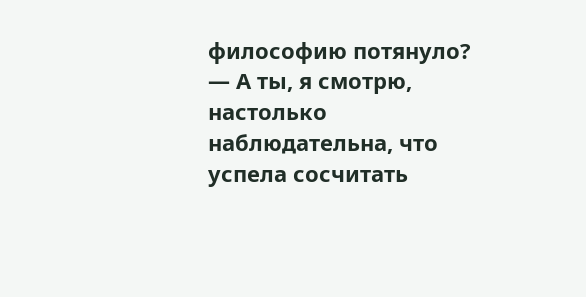философию потянуло?
— А ты, я смотрю, настолько наблюдательна, что успела сосчитать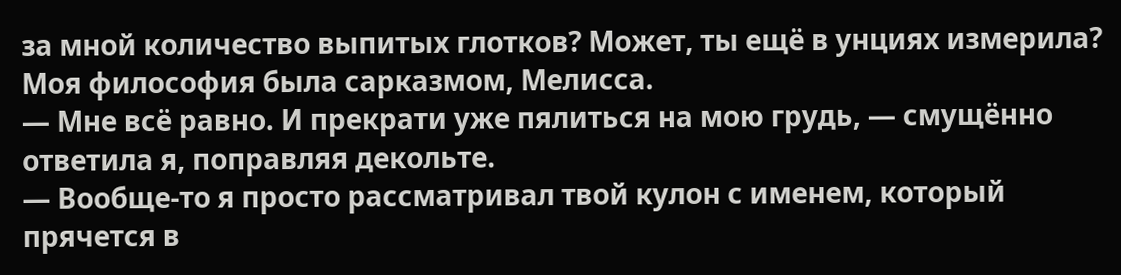за мной количество выпитых глотков? Может, ты ещё в унциях измерила? Моя философия была сарказмом, Мелисса.
— Мне всё равно. И прекрати уже пялиться на мою грудь, — смущённо ответила я, поправляя декольте.
— Вообще-то я просто рассматривал твой кулон с именем, который прячется в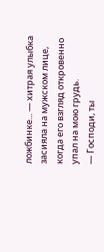ложбинке... — хитрая улыбка засияла на мужском лице, когда его взгляд откровенно упал на мою грудь.
— Господи, ты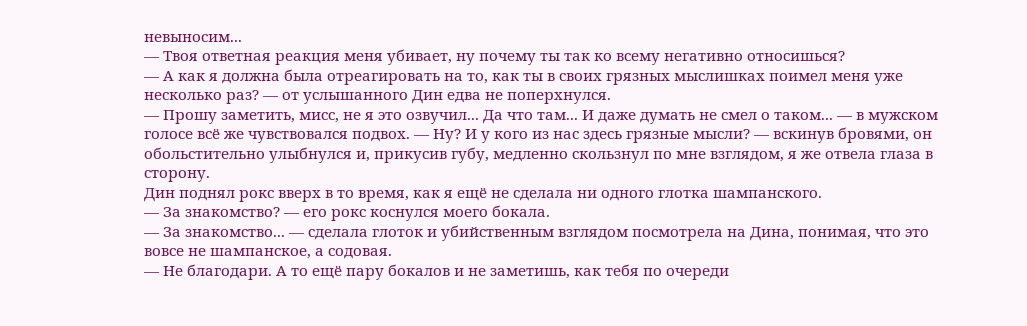невыносим...
— Твоя ответная реакция меня убивает, ну почему ты так ко всему негативно относишься?
— А как я должна была отреагировать на то, как ты в своих грязных мыслишках поимел меня уже несколько раз? — от услышанного Дин едва не поперхнулся.
— Прошу заметить, мисс, не я это озвучил... Да что там... И даже думать не смел о таком... — в мужском голосе всё же чувствовался подвох. — Ну? И у кого из нас здесь грязные мысли? — вскинув бровями, он обольстительно улыбнулся и, прикусив губу, медленно скользнул по мне взглядом, я же отвела глаза в сторону.
Дин поднял рокс вверх в то время, как я ещё не сделала ни одного глотка шампанского.
— За знакомство? — его рокс коснулся моего бокала.
— За знакомство... — сделала глоток и убийственным взглядом посмотрела на Дина, понимая, что это вовсе не шампанское, а содовая.
— Не благодари. А то ещё пару бокалов и не заметишь, как тебя по очереди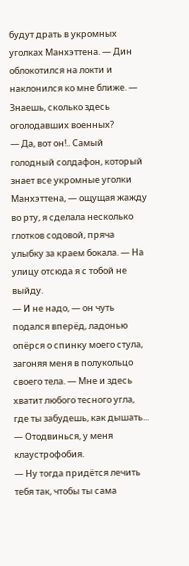будут драть в укромных уголках Манхэттена. — Дин облокотился на локти и наклонился ко мне ближе. — Знаешь, сколько здесь оголодавших военных?
— Да, вот он!.. Самый голодный солдафон, который знает все укромные уголки Манхэттена, — ощущая жажду во рту, я сделала несколько глотков содовой, пряча улыбку за краем бокала. — На улицу отсюда я с тобой не выйду.
— И не надо, — он чуть подался вперёд, ладонью опёрся о спинку моего стула, загоняя меня в полукольцо своего тела. — Мне и здесь хватит любого тесного угла, где ты забудешь, как дышать...
— Отодвинься, у меня клаустрофобия.
— Ну тогда придётся лечить тебя так, чтобы ты сама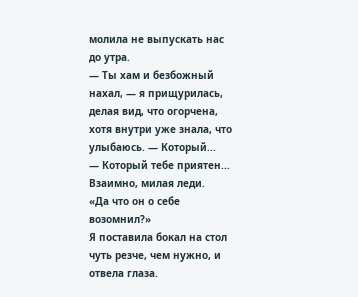молила не выпускать нас до утра.
— Ты хам и безбожный нахал, — я прищурилась, делая вид, что огорчена, хотя внутри уже знала, что улыбаюсь. — Который...
— Который тебе приятен... Взаимно, милая леди.
«Да что он о себе возомнил?»
Я поставила бокал на стол чуть резче, чем нужно, и отвела глаза.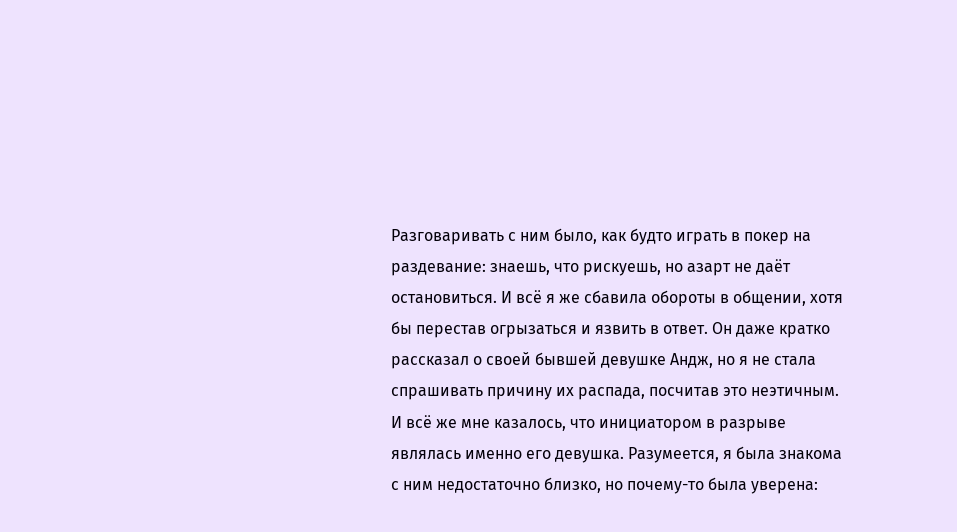Разговаривать с ним было, как будто играть в покер на раздевание: знаешь, что рискуешь, но азарт не даёт остановиться. И всё я же сбавила обороты в общении, хотя бы перестав огрызаться и язвить в ответ. Он даже кратко рассказал о своей бывшей девушке Андж, но я не стала спрашивать причину их распада, посчитав это неэтичным. И всё же мне казалось, что инициатором в разрыве являлась именно его девушка. Разумеется, я была знакома с ним недостаточно близко, но почему-то была уверена: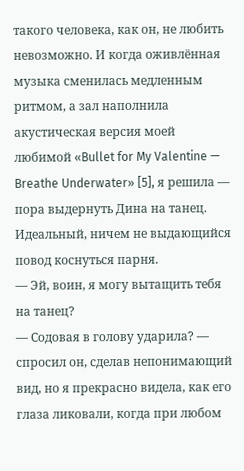такого человека, как он, не любить невозможно. И когда оживлённая музыка сменилась медленным ритмом, а зал наполнила акустическая версия моей любимой «Bullet for My Valentine — Breathe Underwater» [5], я решила — пора выдернуть Дина на танец. Идеальный, ничем не выдающийся повод коснуться парня.
— Эй, воин, я могу вытащить тебя на танец?
— Содовая в голову ударила? — спросил он, сделав непонимающий вид, но я прекрасно видела, как его глаза ликовали, когда при любом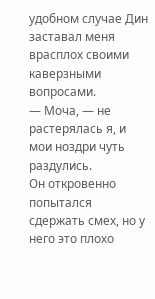удобном случае Дин заставал меня врасплох своими каверзными вопросами.
— Моча, — не растерялась я, и мои ноздри чуть раздулись.
Он откровенно попытался сдержать смех, но у него это плохо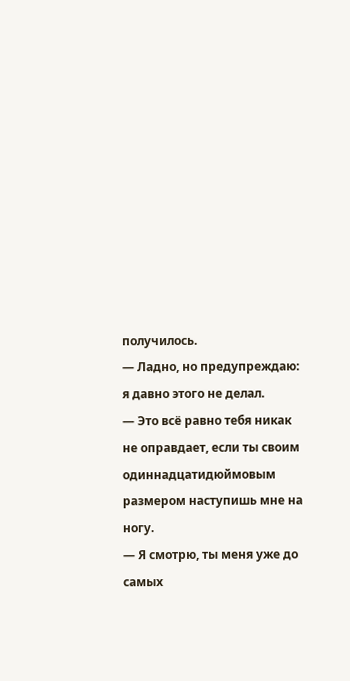получилось.
— Ладно, но предупреждаю: я давно этого не делал.
— Это всё равно тебя никак не оправдает, если ты своим одиннадцатидюймовым размером наступишь мне на ногу.
— Я смотрю, ты меня уже до самых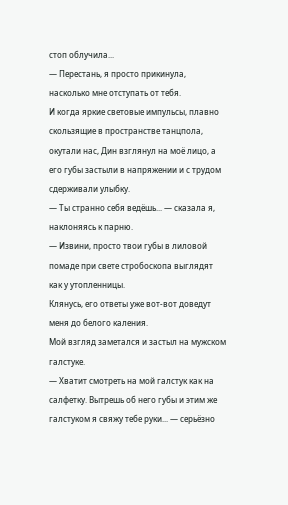стоп облучила...
— Перестань, я просто прикинула, насколько мне отступать от тебя.
И когда яркие световые импульсы, плавно скользящие в пространстве танцпола, окутали нас, Дин взглянул на моё лицо, а его губы застыли в напряжении и с трудом сдерживали улыбку.
— Ты странно себя ведёшь... — сказала я, наклоняясь к парню.
— Извини, просто твои губы в лиловой помаде при свете стробоскопа выглядят как у утопленницы.
Клянусь, его ответы уже вот-вот доведут меня до белого каления.
Мой взгляд заметался и застыл на мужском галстуке.
— Хватит смотреть на мой галстук как на салфетку. Вытрешь об него губы и этим же галстуком я свяжу тебе руки... — серьёзно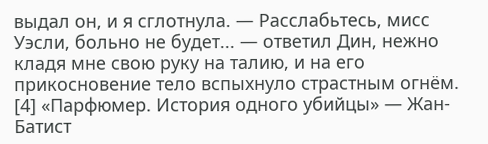выдал он, и я сглотнула. — Расслабьтесь, мисс Уэсли, больно не будет... — ответил Дин, нежно кладя мне свою руку на талию, и на его прикосновение тело вспыхнуло страстным огнём.
[4] «Парфюмер. История одного убийцы» — Жан-Батист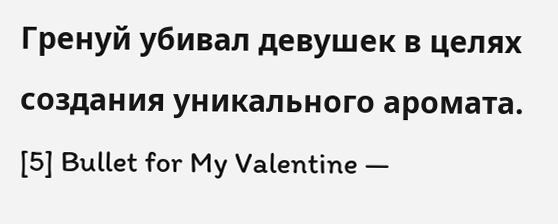Гренуй убивал девушек в целях создания уникального аромата.
[5] Bullet for My Valentine —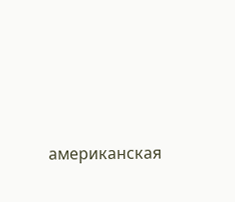американская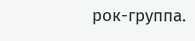рок-группа.